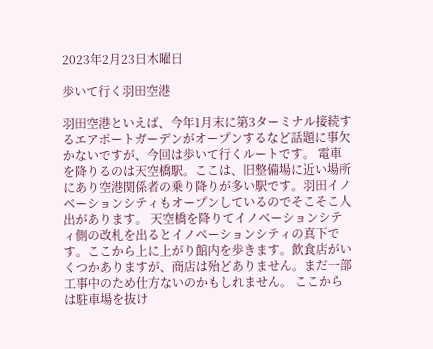2023年2月23日木曜日

歩いて行く羽田空港

羽田空港といえば、今年1月末に第3ターミナル接続するエアポートガーデンがオープンするなど話題に事欠かないですが、今回は歩いて行くルートです。 電車を降りるのは天空橋駅。ここは、旧整備場に近い場所にあり空港関係者の乗り降りが多い駅です。羽田イノベーションシティもオープンしているのでそこそこ人出があります。 天空橋を降りてイノベーションシティ側の改札を出るとイノベーションシティの真下です。ここから上に上がり館内を歩きます。飲食店がいくつかありますが、商店は殆どありません。まだ一部工事中のため仕方ないのかもしれません。 ここからは駐車場を抜け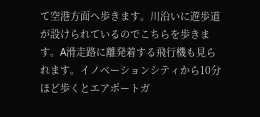て空港方面へ歩きます。川沿いに遊歩道が設けられているのでこちらを歩きます。A滑走路に離発着する飛行機も見られます。イノベーションシティから10分ほど歩くとエアポートガ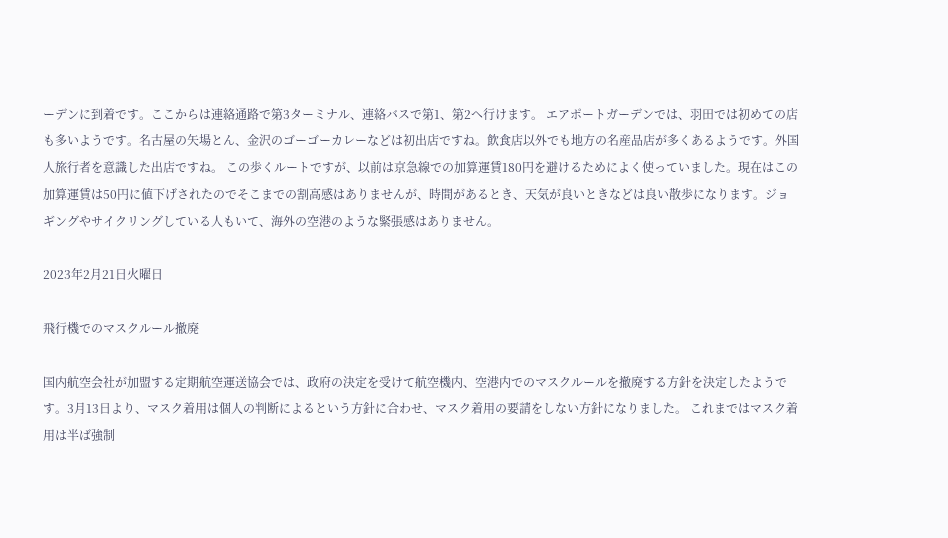ーデンに到着です。ここからは連絡通路で第3ターミナル、連絡バスで第1、第2へ行けます。 エアポートガーデンでは、羽田では初めての店も多いようです。名古屋の矢場とん、金沢のゴーゴーカレーなどは初出店ですね。飲食店以外でも地方の名産品店が多くあるようです。外国人旅行者を意識した出店ですね。 この歩くルートですが、以前は京急線での加算運賃180円を避けるためによく使っていました。現在はこの加算運賃は50円に値下げされたのでそこまでの割高感はありませんが、時間があるとき、天気が良いときなどは良い散歩になります。ジョギングやサイクリングしている人もいて、海外の空港のような緊張感はありません。

2023年2月21日火曜日

飛行機でのマスクルール撤廃

国内航空会社が加盟する定期航空運送協会では、政府の決定を受けて航空機内、空港内でのマスクルールを撤廃する方針を決定したようです。3月13日より、マスク着用は個人の判断によるという方針に合わせ、マスク着用の要請をしない方針になりました。 これまではマスク着用は半ば強制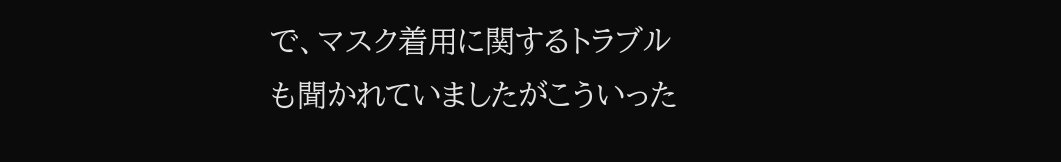で、マスク着用に関するトラブルも聞かれていましたがこういった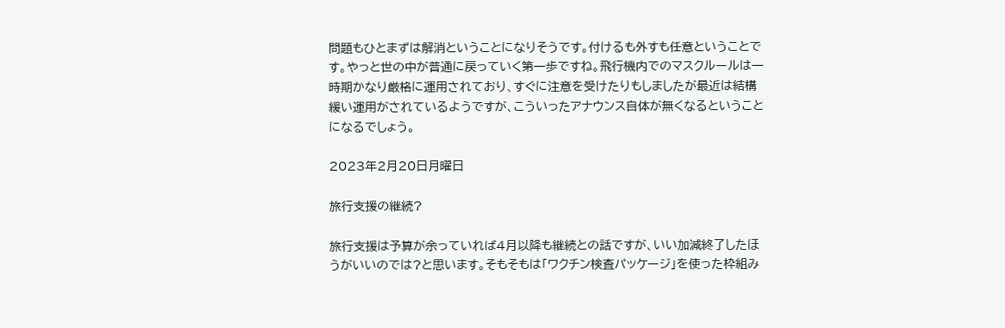問題もひとまずは解消ということになりそうです。付けるも外すも任意ということです。やっと世の中が普通に戻っていく第一歩ですね。飛行機内でのマスクルールは一時期かなり厳格に運用されており、すぐに注意を受けたりもしましたが最近は結構緩い運用がされているようですが、こういったアナウンス自体が無くなるということになるでしょう。

2023年2月20日月曜日

旅行支援の継続?

旅行支援は予算が余っていれば4月以降も継続との話ですが、いい加減終了したほうがいいのでは?と思います。そもそもは「ワクチン検査パッケージ」を使った枠組み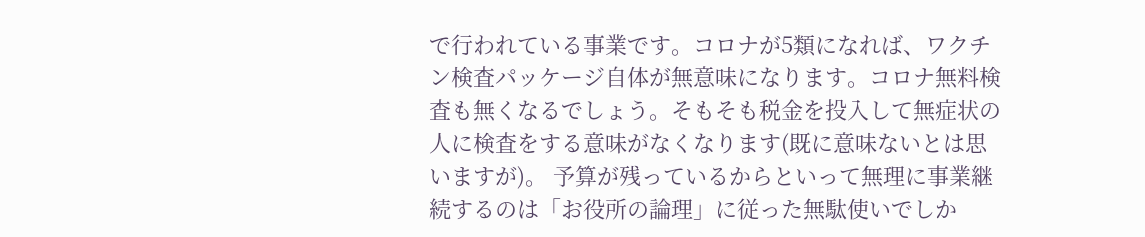で行われている事業です。コロナが5類になれば、ワクチン検査パッケージ自体が無意味になります。コロナ無料検査も無くなるでしょう。そもそも税金を投入して無症状の人に検査をする意味がなくなります(既に意味ないとは思いますが)。 予算が残っているからといって無理に事業継続するのは「お役所の論理」に従った無駄使いでしか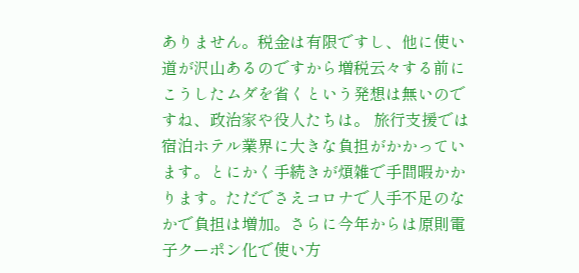ありません。税金は有限ですし、他に使い道が沢山あるのですから増税云々する前にこうしたムダを省くという発想は無いのですね、政治家や役人たちは。 旅行支援では宿泊ホテル業界に大きな負担がかかっています。とにかく手続きが煩雑で手間暇かかります。ただでさえコロナで人手不足のなかで負担は増加。さらに今年からは原則電子クーポン化で使い方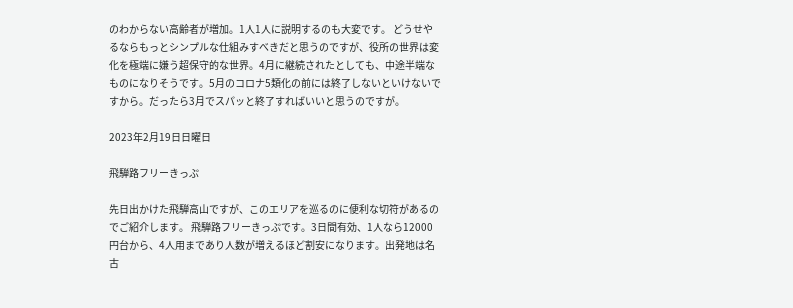のわからない高齢者が増加。1人1人に説明するのも大変です。 どうせやるならもっとシンプルな仕組みすべきだと思うのですが、役所の世界は変化を極端に嫌う超保守的な世界。4月に継続されたとしても、中途半端なものになりそうです。5月のコロナ5類化の前には終了しないといけないですから。だったら3月でスパッと終了すればいいと思うのですが。

2023年2月19日日曜日

飛騨路フリーきっぷ

先日出かけた飛騨高山ですが、このエリアを巡るのに便利な切符があるのでご紹介します。 飛騨路フリーきっぷです。3日間有効、1人なら12000円台から、4人用まであり人数が増えるほど割安になります。出発地は名古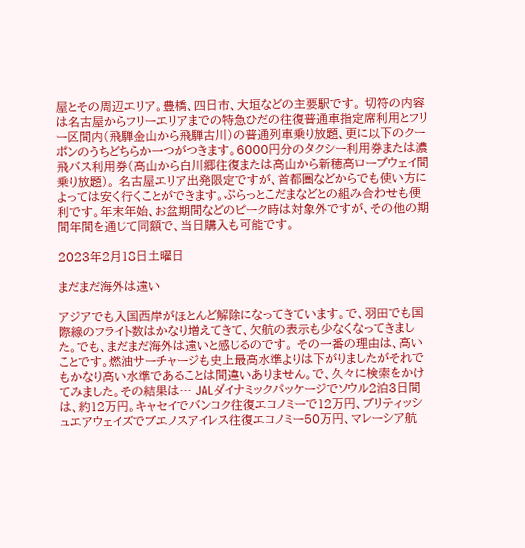屋とその周辺エリア。豊橋、四日市、大垣などの主要駅です。 切符の内容は名古屋からフリーエリアまでの特急ひだの往復普通車指定席利用とフリー区間内(飛騨金山から飛騨古川)の普通列車乗り放題、更に以下のクーポンのうちどちらか一つがつきます。6000円分のタクシー利用券または濃飛バス利用券(高山から白川郷往復または高山から新穂高ロープウェイ間乗り放題)。 名古屋エリア出発限定ですが、首都圏などからでも使い方によっては安く行くことができます。ぷらっとこだまなどとの組み合わせも便利です。年末年始、お盆期間などのピーク時は対象外ですが、その他の期間年間を通じて同額で、当日購入も可能です。

2023年2月18日土曜日

まだまだ海外は遠い

アジアでも入国西岸がほとんど解除になってきています。で、羽田でも国際線のフライト数はかなり増えてきて、欠航の表示も少なくなってきました。でも、まだまだ海外は遠いと感じるのです。 その一番の理由は、高いことです。燃油サーチャージも史上最高水準よりは下がりましたがそれでもかなり高い水準であることは間違いありません。で、久々に検索をかけてみました。その結果は… JALダイナミックパッケージでソウル2泊3日間は、約12万円。キャセイでバンコク往復エコノミーで12万円、ブリティッシュエアウェイズでブエノスアイレス往復エコノミー50万円、マレーシア航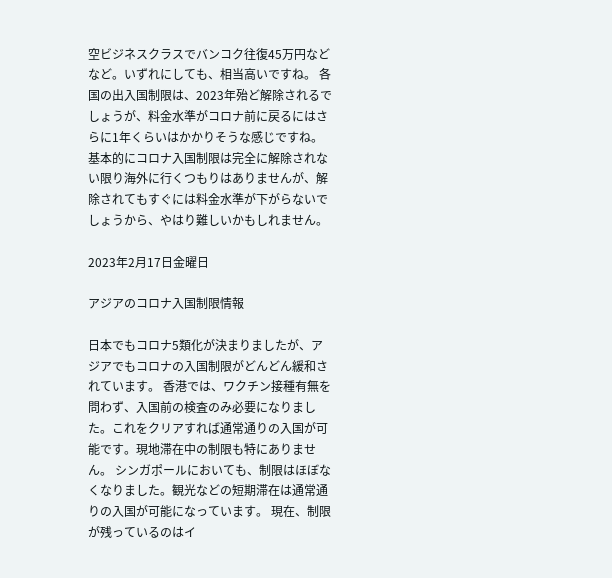空ビジネスクラスでバンコク往復45万円などなど。いずれにしても、相当高いですね。 各国の出入国制限は、2023年殆ど解除されるでしょうが、料金水準がコロナ前に戻るにはさらに1年くらいはかかりそうな感じですね。基本的にコロナ入国制限は完全に解除されない限り海外に行くつもりはありませんが、解除されてもすぐには料金水準が下がらないでしょうから、やはり難しいかもしれません。

2023年2月17日金曜日

アジアのコロナ入国制限情報

日本でもコロナ5類化が決まりましたが、アジアでもコロナの入国制限がどんどん緩和されています。 香港では、ワクチン接種有無を問わず、入国前の検査のみ必要になりました。これをクリアすれば通常通りの入国が可能です。現地滞在中の制限も特にありません。 シンガポールにおいても、制限はほぼなくなりました。観光などの短期滞在は通常通りの入国が可能になっています。 現在、制限が残っているのはイ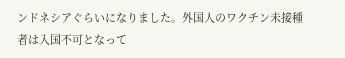ンドネシアぐらいになりました。外国人のワクチン未接種者は入国不可となって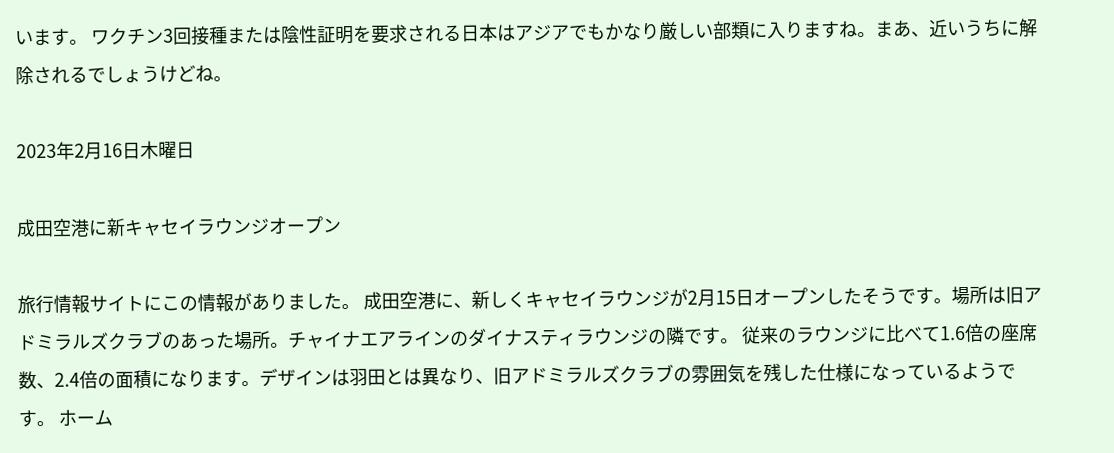います。 ワクチン3回接種または陰性証明を要求される日本はアジアでもかなり厳しい部類に入りますね。まあ、近いうちに解除されるでしょうけどね。

2023年2月16日木曜日

成田空港に新キャセイラウンジオープン

旅行情報サイトにこの情報がありました。 成田空港に、新しくキャセイラウンジが2月15日オープンしたそうです。場所は旧アドミラルズクラブのあった場所。チャイナエアラインのダイナスティラウンジの隣です。 従来のラウンジに比べて1.6倍の座席数、2.4倍の面積になります。デザインは羽田とは異なり、旧アドミラルズクラブの雰囲気を残した仕様になっているようです。 ホーム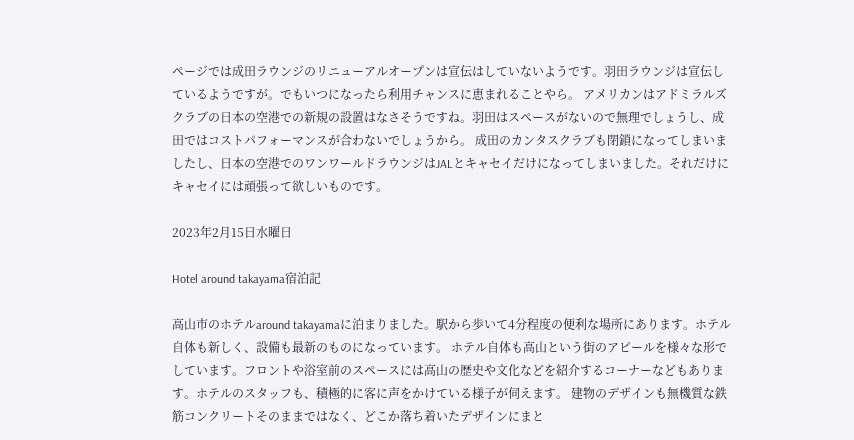ページでは成田ラウンジのリニューアルオープンは宣伝はしていないようです。羽田ラウンジは宣伝しているようですが。でもいつになったら利用チャンスに恵まれることやら。 アメリカンはアドミラルズクラブの日本の空港での新規の設置はなさそうですね。羽田はスペースがないので無理でしょうし、成田ではコストパフォーマンスが合わないでしょうから。 成田のカンタスクラブも閉鎖になってしまいましたし、日本の空港でのワンワールドラウンジはJALとキャセイだけになってしまいました。それだけにキャセイには頑張って欲しいものです。

2023年2月15日水曜日

Hotel around takayama宿泊記

高山市のホテルaround takayamaに泊まりました。駅から歩いて4分程度の便利な場所にあります。ホテル自体も新しく、設備も最新のものになっています。 ホテル自体も高山という街のアピールを様々な形でしています。フロントや浴室前のスペースには高山の歴史や文化などを紹介するコーナーなどもあります。ホテルのスタッフも、積極的に客に声をかけている様子が伺えます。 建物のデザインも無機質な鉄筋コンクリートそのままではなく、どこか落ち着いたデザインにまと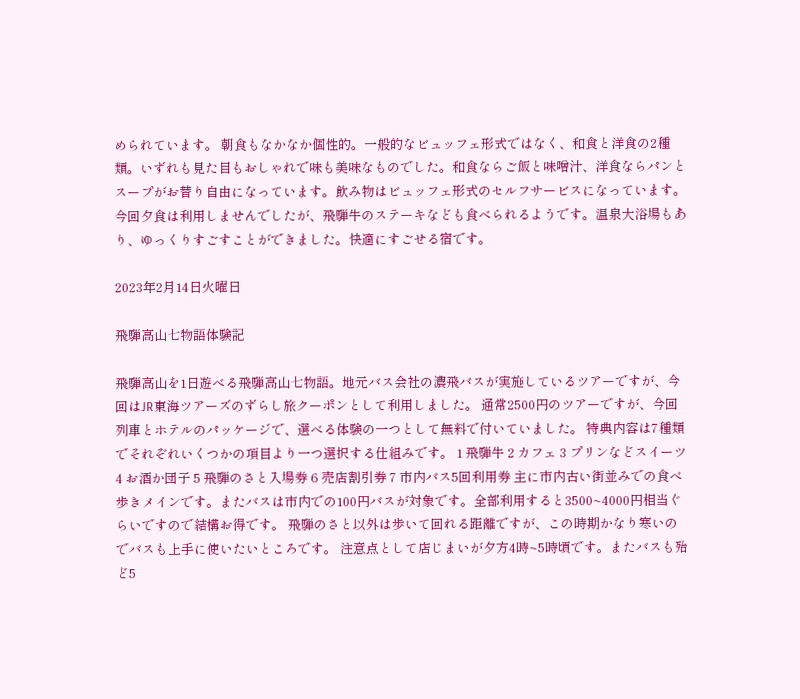められています。 朝食もなかなか個性的。一般的なビュッフェ形式ではなく、和食と洋食の2種類。いずれも見た目もおしゃれで味も美味なものでした。和食ならご飯と味噌汁、洋食ならパンとスープがお替り自由になっています。飲み物はビュッフェ形式のセルフサービスになっています。 今回夕食は利用しませんでしたが、飛騨牛のステーキなども食べられるようです。温泉大浴場もあり、ゆっくりすごすことができました。快適にすごせる宿です。

2023年2月14日火曜日

飛騨高山七物語体験記

飛騨高山を1日遊べる飛騨高山七物語。地元バス会社の濃飛バスが実施しているツアーですが、今回はJR東海ツアーズのずらし旅クーポンとして利用しました。 通常2500円のツアーですが、今回列車とホテルのパッケージで、選べる体験の一つとして無料で付いていました。 特典内容は7種類でそれぞれいくつかの項目より一つ選択する仕組みです。 1 飛騨牛 2 カフェ 3 プリンなどスイーツ 4 お酒か団子 5 飛騨のさと入場券 6 売店割引券 7 市内バス5回利用券 主に市内古い街並みでの食べ歩きメインです。またバスは市内での100円バスが対象です。全部利用すると3500~4000円相当ぐらいですので結構お得です。 飛騨のさと以外は歩いて回れる距離ですが、この時期かなり寒いのでバスも上手に使いたいところです。 注意点として店じまいが夕方4時~5時頃です。またバスも殆ど5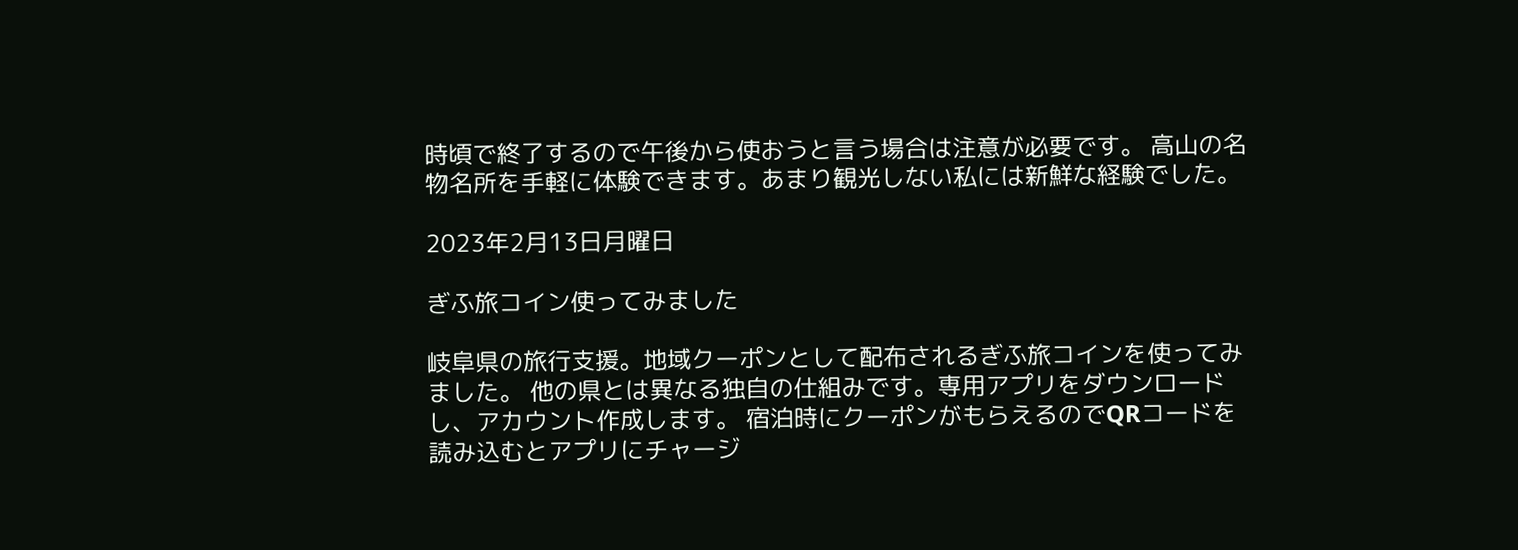時頃で終了するので午後から使おうと言う場合は注意が必要です。 高山の名物名所を手軽に体験できます。あまり観光しない私には新鮮な経験でした。

2023年2月13日月曜日

ぎふ旅コイン使ってみました

岐阜県の旅行支援。地域クーポンとして配布されるぎふ旅コインを使ってみました。 他の県とは異なる独自の仕組みです。専用アプリをダウンロードし、アカウント作成します。 宿泊時にクーポンがもらえるのでQRコードを読み込むとアプリにチャージ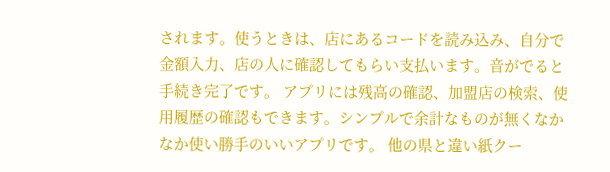されます。使うときは、店にあるコードを読み込み、自分で金額入力、店の人に確認してもらい支払います。音がでると手続き完了です。 アプリには残高の確認、加盟店の検索、使用履歴の確認もできます。シンプルで余計なものが無くなかなか使い勝手のいいアプリです。 他の県と違い紙クー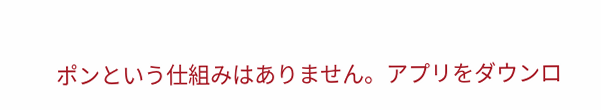ポンという仕組みはありません。アプリをダウンロ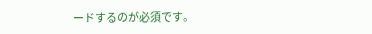ードするのが必須です。